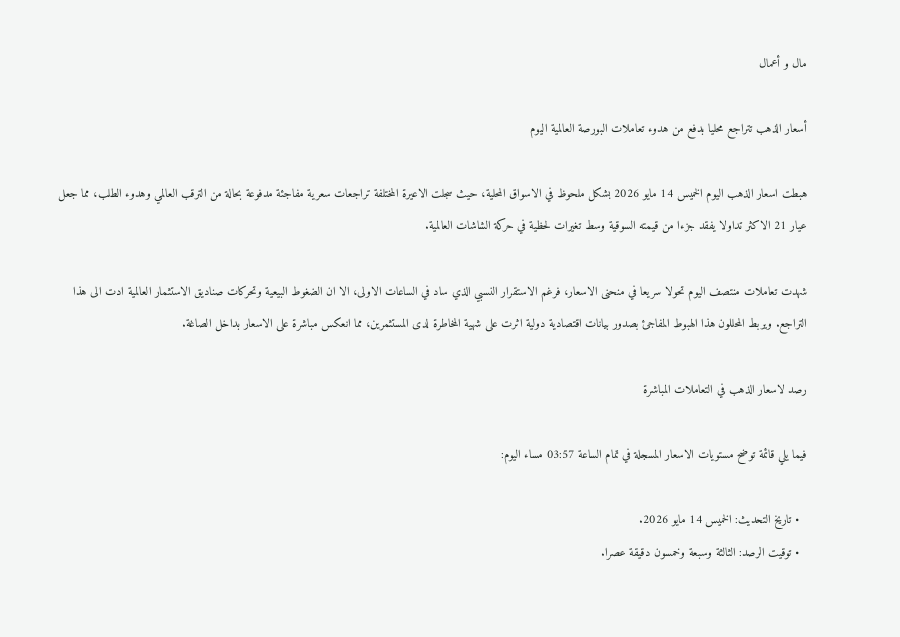مال و أعمال

أسعار الذهب تتراجع محليا بدفع من هدوء تعاملات البورصة العالمية اليوم

هبطت اسعار الذهب اليوم الخميس 14 مايو 2026 بشكل ملحوظ في الاسواق المحلية، حيث سجلت الاعيرة المختلفة تراجعات سعرية مفاجئة مدفوعة بحالة من الترقب العالمي وهدوء الطلب، مما جعل عيار 21 الاكثر تداولا يفقد جزءا من قيمته السوقية وسط تغيرات لحظية في حركة الشاشات العالمية.

شهدت تعاملات منتصف اليوم تحولا سريعا في منحنى الاسعار، فرغم الاستقرار النسبي الذي ساد في الساعات الاولى، الا ان الضغوط البيعية وتحركات صناديق الاستثمار العالمية ادت الى هذا التراجع. ويربط المحللون هذا الهبوط المفاجئ بصدور بيانات اقتصادية دولية اثرت على شهية المخاطرة لدى المستثمرين، مما انعكس مباشرة على الاسعار بداخل الصاغة.

رصد لاسعار الذهب في التعاملات المباشرة

فيما يلي قائمة توضح مستويات الاسعار المسجلة في تمام الساعة 03:57 مساء اليوم:

  • تاريخ التحديث: الخميس 14 مايو 2026.
  • توقيت الرصد: الثالثة وسبعة وخمسون دقيقة عصرا.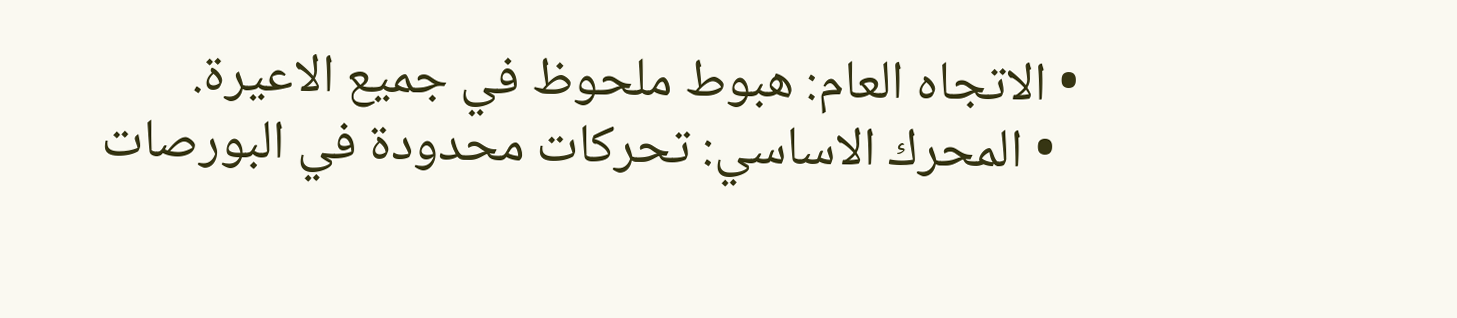• الاتجاه العام: هبوط ملحوظ في جميع الاعيرة.
  • المحرك الاساسي: تحركات محدودة في البورصات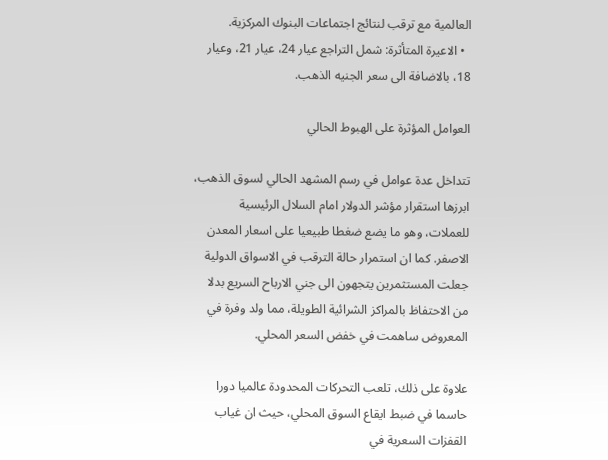العالمية مع ترقب لنتائج اجتماعات البنوك المركزية.
  • الاعيرة المتأثرة: شمل التراجع عيار 24، عيار 21، وعيار 18، بالاضافة الى سعر الجنيه الذهب.

العوامل المؤثرة على الهبوط الحالي

تتداخل عدة عوامل في رسم المشهد الحالي لسوق الذهب، ابرزها استقرار مؤشر الدولار امام السلال الرئيسية للعملات، وهو ما يضع ضغطا طبيعيا على اسعار المعدن الاصفر. كما ان استمرار حالة الترقب في الاسواق الدولية جعلت المستثمرين يتجهون الى جني الارباح السريع بدلا من الاحتفاظ بالمراكز الشرائية الطويلة، مما ولد وفرة في المعروض ساهمت في خفض السعر المحلي.

علاوة على ذلك، تلعب التحركات المحدودة عالميا دورا حاسما في ضبط ايقاع السوق المحلي، حيث ان غياب القفزات السعرية في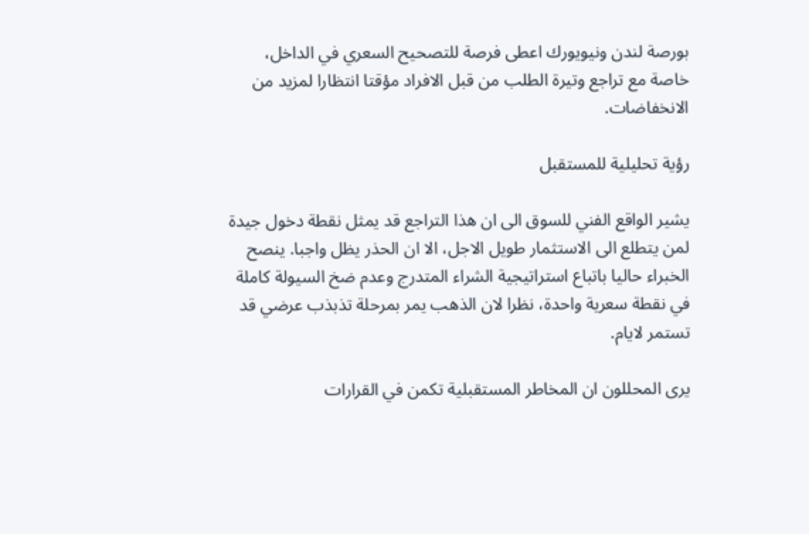بورصة لندن ونيويورك اعطى فرصة للتصحيح السعري في الداخل، خاصة مع تراجع وتيرة الطلب من قبل الافراد مؤقتا انتظارا لمزيد من الانخفاضات.

رؤية تحليلية للمستقبل

يشير الواقع الفني للسوق الى ان هذا التراجع قد يمثل نقطة دخول جيدة لمن يتطلع الى الاستثمار طويل الاجل، الا ان الحذر يظل واجبا. ينصح الخبراء حاليا باتباع استراتيجية الشراء المتدرج وعدم ضخ السيولة كاملة في نقطة سعرية واحدة، نظرا لان الذهب يمر بمرحلة تذبذب عرضي قد تستمر لايام.

يرى المحللون ان المخاطر المستقبلية تكمن في القرارات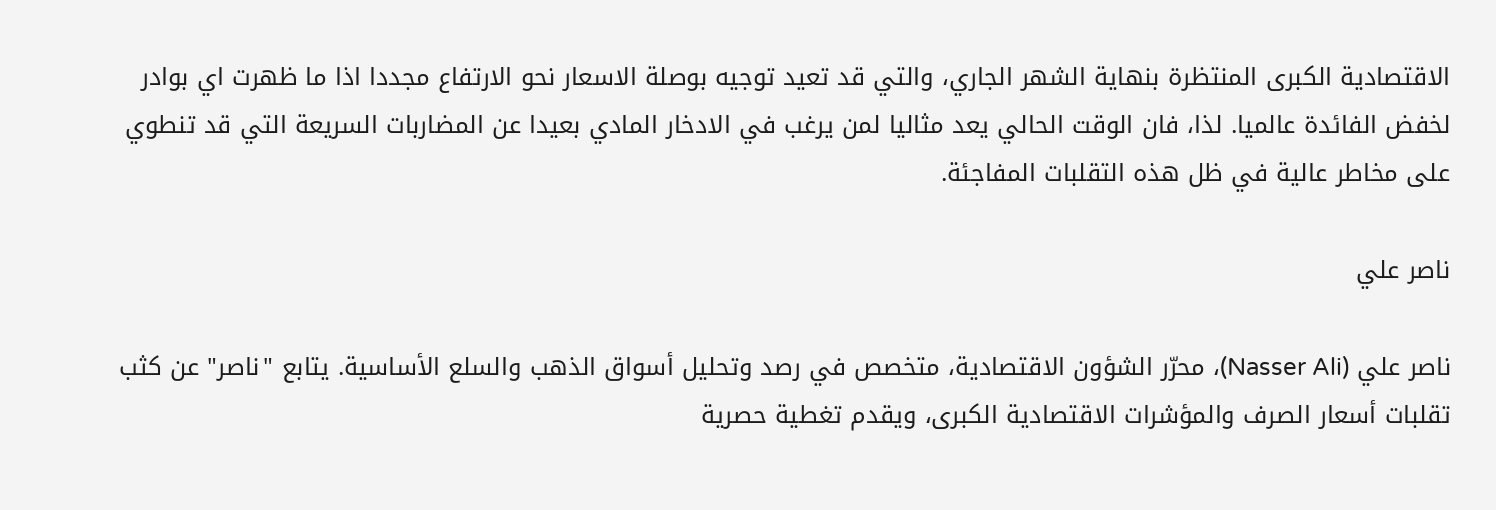الاقتصادية الكبرى المنتظرة بنهاية الشهر الجاري، والتي قد تعيد توجيه بوصلة الاسعار نحو الارتفاع مجددا اذا ما ظهرت اي بوادر لخفض الفائدة عالميا. لذا، فان الوقت الحالي يعد مثاليا لمن يرغب في الادخار المادي بعيدا عن المضاربات السريعة التي قد تنطوي على مخاطر عالية في ظل هذه التقلبات المفاجئة.

ناصر علي

ناصر علي (Nasser Ali)، محرّر الشؤون الاقتصادية، متخصص في رصد وتحليل أسواق الذهب والسلع الأساسية. يتابع "ناصر" عن كثب تقلبات أسعار الصرف والمؤشرات الاقتصادية الكبرى، ويقدم تغطية حصرية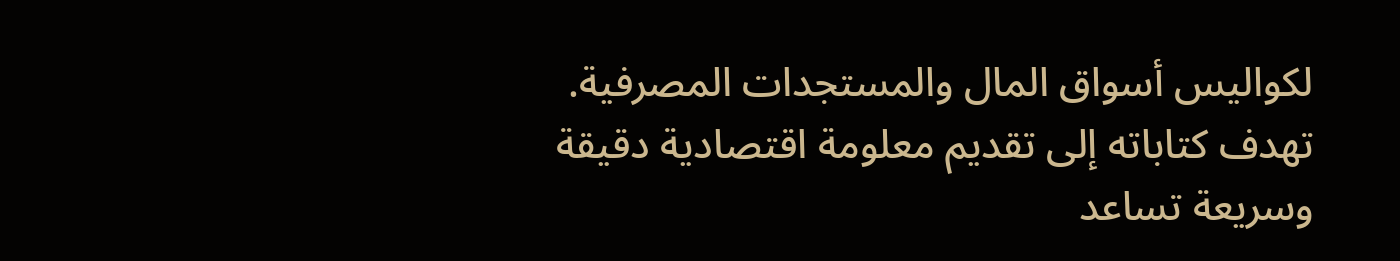لكواليس أسواق المال والمستجدات المصرفية. تهدف كتاباته إلى تقديم معلومة اقتصادية دقيقة وسريعة تساعد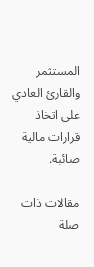المستثمر والقارئ العادي على اتخاذ قرارات مالية صائبة.

مقالات ذات صلة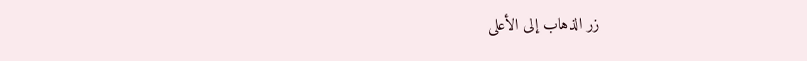زر الذهاب إلى الأعلى